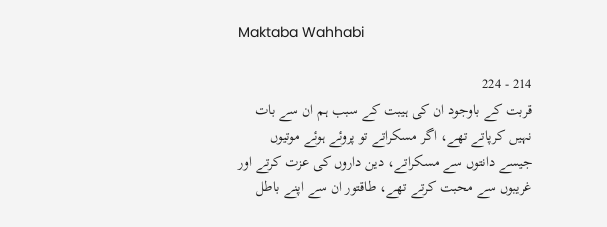Maktaba Wahhabi

214 - 224
قربت کے باوجود ان کی ہیبت کے سبب ہم ان سے بات نہیں کرپاتے تھے، اگر مسکراتے تو پروئے ہوئے موتیوں جیسے دانتوں سے مسکراتے، دین داروں کی عزت کرتے اور غریبوں سے محبت کرتے تھے، طاقتور ان سے اپنے باطل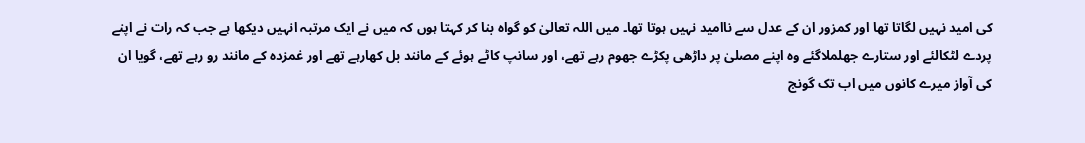کی امید نہیں لگاتا تھا اور کمزور ان کے عدل سے ناامید نہیں ہوتا تھا۔ میں اللہ تعالیٰ کو گواہ بنا کر کہتا ہوں کہ میں نے ایک مرتبہ انہیں دیکھا ہے جب کہ رات نے اپنے پردے لٹکالئے اور ستارے جھلملاگئے وہ اپنے مصلیٰ پر داڑھی پکڑے جھوم رہے تھے، اور سانپ کاٹے ہوئے کے مانند بل کھارہے تھے اور غمزدہ کے مانند رو رہے تھے، گویا ان کی آواز میرے کانوں میں اب تک گونج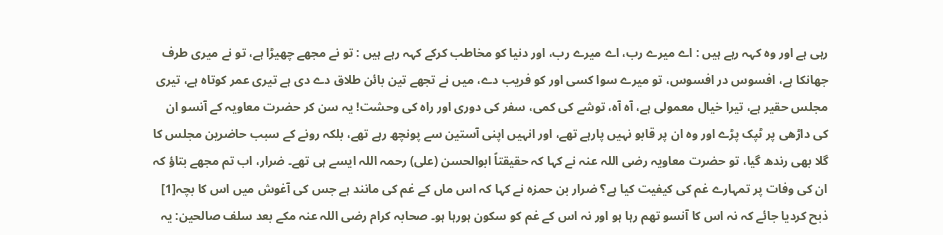رہی ہے اور وہ کہہ رہے ہیں : اے میرے رب، اے میرے رب، اور دنیا کو مخاطب کرکے کہہ رہے ہیں : تو نے مجھے چھیڑا ہے، تو نے میری طرف جھانکا ہے، افسوس در افسوس، تو میرے سوا کسی اور کو فریب دے، میں نے تجھے تین بائن طلاق دے دی ہے تیری عمر کوتاہ ہے، تیری مجلس حقیر ہے، تیرا خیال معمولی ہے، آہ آہ، توشے کی کمی، سفر کی دوری اور راہ کی وحشت! یہ سن کر حضرت معاویہ کے آنسو ان کی داڑھی پر ٹپک پڑے اور وہ ان پر قابو نہیں پارہے تھے، اور انہیں اپنی آستین سے پونچھ رہے تھے، بلکہ رونے کے سبب حاضرین مجلس کا گلا بھی رندھ گیا، تو حضرت معاویہ رضی اللہ عنہ نے کہا کہ حقیقتاً ابوالحسن (علی) رحمہ اللہ ایسے ہی تھے۔ ضرار، اب تم مجھے بتاؤ کہ ان کی وفات پر تمہارے غم کی کیفیت کیا ہے؟ ضرار بن حمزہ نے کہا کہ اس ماں کے غم کی مانند ہے جس کی آغوش میں اس کا بچہ[1] ذبح کردیا جائے کہ نہ اس کا آنسو تھم رہا ہو اور نہ اس کے غم کو سکون ہورہا ہو۔ صحابہ کرام رضی اللہ عنہ مکے بعد سلف صالحین: یہ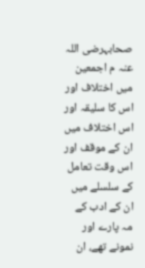صحابہرضی اللہ عنہ م اجمعین میں اختلاف اور اس کا سلیقہ اور اس اختلاف میں ان کے موقف اور اس وقت تعامل کے سلسلے میں ان کے ادب کے مہ پارے اور نمونے تھے، ان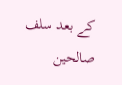کے بعد سلف صالحین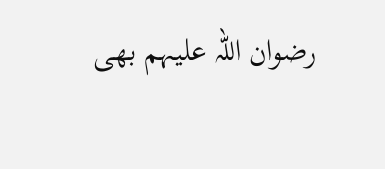رضوان اللہ علیہم بھی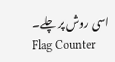اسی روش پر چلے۔
Flag Counter